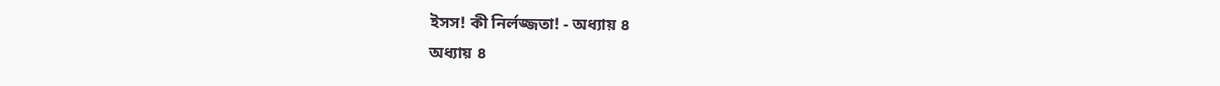ইসস! কী নির্লজ্জতা! - অধ্যায় ৪
অধ্যায় ৪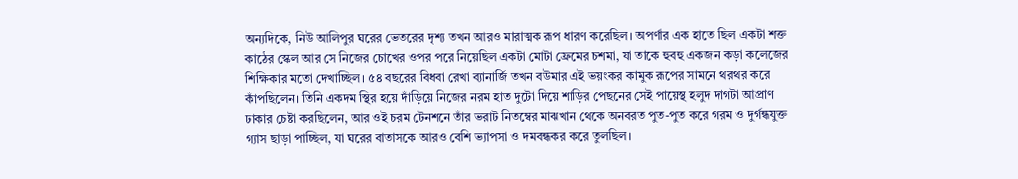অন্যদিকে, নিউ আলিপুর ঘরের ভেতরের দৃশ্য তখন আরও মারাত্মক রূপ ধারণ করেছিল। অপর্ণার এক হাতে ছিল একটা শক্ত কাঠের স্কেল আর সে নিজের চোখের ওপর পরে নিয়েছিল একটা মোটা ফ্রেমের চশমা, যা তাকে হুবহু একজন কড়া কলেজের শিক্ষিকার মতো দেখাচ্ছিল। ৫৪ বছরের বিধবা রেখা ব্যানার্জি তখন বউমার এই ভয়ংকর কামুক রূপের সামনে থরথর করে কাঁপছিলেন। তিনি একদম স্থির হয়ে দাঁড়িয়ে নিজের নরম হাত দুটো দিয়ে শাড়ির পেছনের সেই পায়েস্থ হলুদ দাগটা আপ্রাণ ঢাকার চেষ্টা করছিলেন, আর ওই চরম টেনশনে তাঁর ভরাট নিতম্বের মাঝখান থেকে অনবরত পুত-পুত করে গরম ও দুর্গন্ধযুক্ত গ্যাস ছাড়া পাচ্ছিল, যা ঘরের বাতাসকে আরও বেশি ভ্যাপসা ও দমবন্ধকর করে তুলছিল।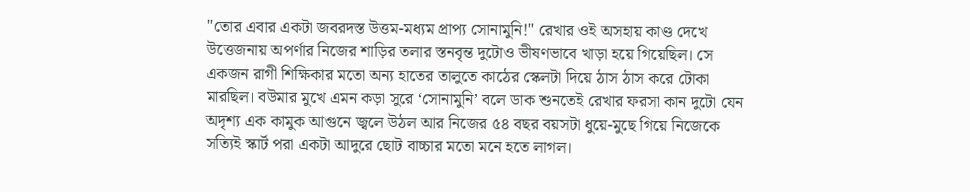"তোর এবার একটা জবরদস্ত উত্তম-মধ্যম প্রাপ্য সোনামুনি!" রেখার ওই অসহায় কাণ্ড দেখে উত্তেজনায় অপর্ণার নিজের শাড়ির তলার স্তনবৃন্ত দুটোও ভীষণভাবে খাড়া হয়ে গিয়েছিল। সে একজন রাগী শিক্ষিকার মতো অন্য হাতের তালুতে কাঠের স্কেলটা দিয়ে ঠাস ঠাস করে টোকা মারছিল। বউমার মুখে এমন কড়া সুরে ‘সোনামুনি’ বলে ডাক শুনতেই রেখার ফরসা কান দুটো যেন অদৃশ্য এক কামুক আগুনে জ্বলে উঠল আর নিজের ৫৪ বছর বয়সটা ধুয়ে-মুছে গিয়ে নিজেকে সত্যিই স্কার্ট পরা একটা আদুরে ছোট বাচ্চার মতো মনে হতে লাগল।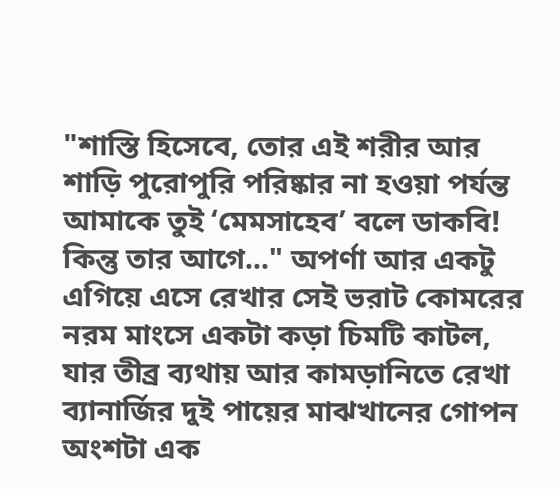"শাস্তি হিসেবে, তোর এই শরীর আর শাড়ি পুরোপুরি পরিষ্কার না হওয়া পর্যন্ত আমাকে তুই ‘মেমসাহেব’ বলে ডাকবি! কিন্তু তার আগে..." অপর্ণা আর একটু এগিয়ে এসে রেখার সেই ভরাট কোমরের নরম মাংসে একটা কড়া চিমটি কাটল, যার তীব্র ব্যথায় আর কামড়ানিতে রেখা ব্যানার্জির দুই পায়ের মাঝখানের গোপন অংশটা এক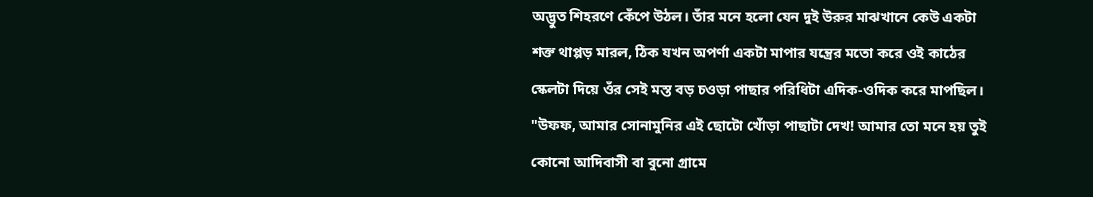অদ্ভুত শিহরণে কেঁপে উঠল। তাঁর মনে হলো যেন দুই উরুর মাঝখানে কেউ একটা শক্ত থাপ্পড় মারল, ঠিক যখন অপর্ণা একটা মাপার যন্ত্রের মতো করে ওই কাঠের স্কেলটা দিয়ে ওঁর সেই মস্ত বড় চওড়া পাছার পরিধিটা এদিক-ওদিক করে মাপছিল।
"উফফ, আমার সোনামুনির এই ছোটো খোঁড়া পাছাটা দেখ! আমার তো মনে হয় তুই কোনো আদিবাসী বা বুনো গ্রামে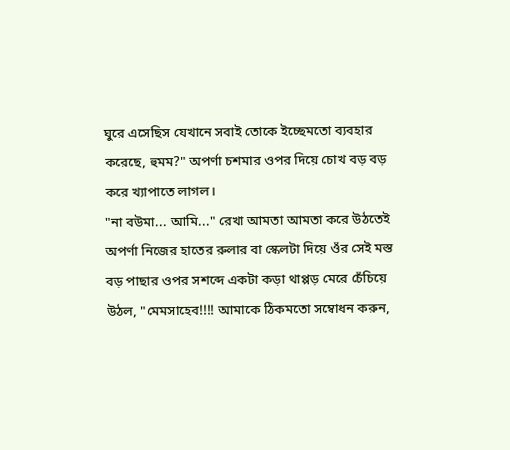ঘুরে এসেছিস যেখানে সবাই তোকে ইচ্ছেমতো ব্যবহার করেছে, হুমম?" অপর্ণা চশমার ওপর দিয়ে চোখ বড় বড় করে খ্যাপাতে লাগল।
"না বউমা... আমি..." রেখা আমতা আমতা করে উঠতেই অপর্ণা নিজের হাতের রুলার বা স্কেলটা দিয়ে ওঁর সেই মস্ত বড় পাছার ওপর সশব্দে একটা কড়া থাপ্পড় মেরে চেঁচিয়ে উঠল, "মেমসাহেব!!!! আমাকে ঠিকমতো সম্বোধন করুন,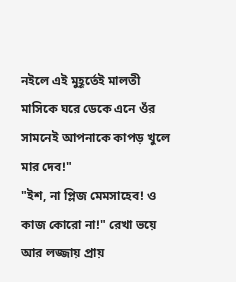নইলে এই মুহূর্তেই মালতী মাসিকে ঘরে ডেকে এনে ওঁর সামনেই আপনাকে কাপড় খুলে মার দেব!"
"ইশ, না প্লিজ মেমসাহেব! ও কাজ কোরো না!" রেখা ভয়ে আর লজ্জায় প্রায়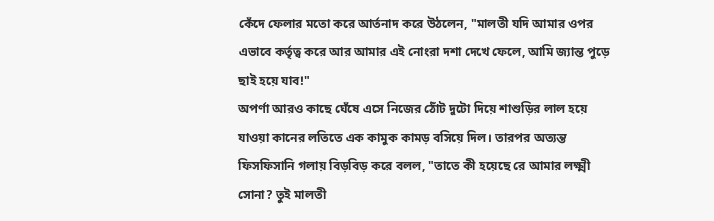কেঁদে ফেলার মতো করে আর্তনাদ করে উঠলেন, "মালতী যদি আমার ওপর এভাবে কর্তৃত্ব করে আর আমার এই নোংরা দশা দেখে ফেলে, আমি জ্যান্ত পুড়ে ছাই হয়ে যাব!"
অপর্ণা আরও কাছে ঘেঁষে এসে নিজের ঠোঁট দুটো দিয়ে শাশুড়ির লাল হয়ে যাওয়া কানের লতিতে এক কামুক কামড় বসিয়ে দিল। তারপর অত্যন্ত ফিসফিসানি গলায় বিড়বিড় করে বলল, "তাতে কী হয়েছে রে আমার লক্ষ্মী সোনা? তুই মালতী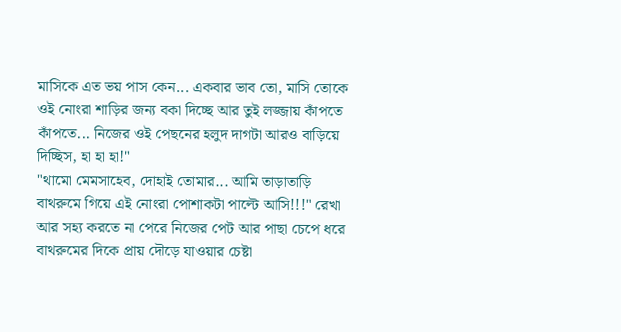মাসিকে এত ভয় পাস কেন... একবার ভাব তো, মাসি তোকে ওই নোংরা শাড়ির জন্য বকা দিচ্ছে আর তুই লজ্জায় কাঁপতে কাঁপতে... নিজের ওই পেছনের হলুদ দাগটা আরও বাড়িয়ে দিচ্ছিস, হা হা হা!"
"থামো মেমসাহেব, দোহাই তোমার... আমি তাড়াতাড়ি বাথরুমে গিয়ে এই নোংরা পোশাকটা পাল্টে আসি!!!" রেখা আর সহ্য করতে না পেরে নিজের পেট আর পাছা চেপে ধরে বাথরুমের দিকে প্রায় দৌড়ে যাওয়ার চেষ্টা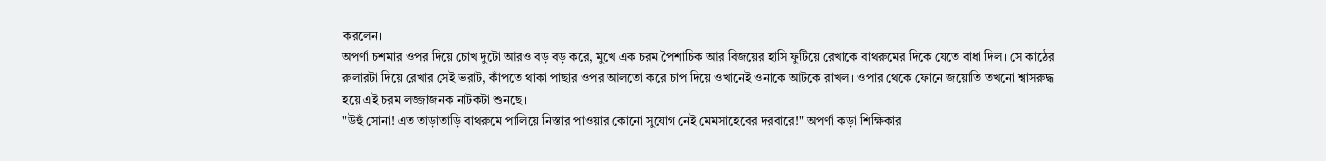করলেন।
অপর্ণা চশমার ওপর দিয়ে চোখ দুটো আরও বড় বড় করে, মুখে এক চরম পৈশাচিক আর বিজয়ের হাসি ফুটিয়ে রেখাকে বাথরুমের দিকে যেতে বাধা দিল। সে কাঠের রুলারটা দিয়ে রেখার সেই ভরাট, কাঁপতে থাকা পাছার ওপর আলতো করে চাপ দিয়ে ওখানেই ওনাকে আটকে রাখল। ওপার থেকে ফোনে জয়োতি তখনো শ্বাসরুদ্ধ হয়ে এই চরম লজ্জাজনক নাটকটা শুনছে।
"উহুঁ সোনা! এত তাড়াতাড়ি বাথরুমে পালিয়ে নিস্তার পাওয়ার কোনো সুযোগ নেই মেমসাহেবের দরবারে!" অপর্ণা কড়া শিক্ষিকার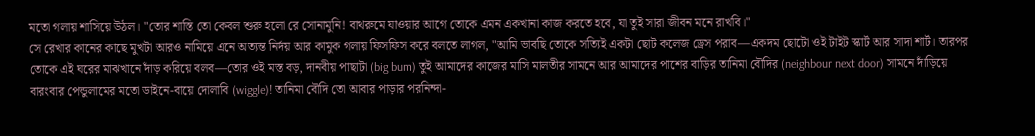মতো গলায় শাসিয়ে উঠল। "তোর শাস্তি তো কেবল শুরু হলো রে সোনামুনি! বাথরুমে যাওয়ার আগে তোকে এমন একখানা কাজ করতে হবে, যা তুই সারা জীবন মনে রাখবি।"
সে রেখার কানের কাছে মুখটা আরও নামিয়ে এনে অত্যন্ত নির্দয় আর কামুক গলায় ফিসফিস করে বলতে লাগল, "আমি ভাবছি তোকে সত্যিই একটা ছোট কলেজ ড্রেস পরাব—একদম ছোটো ওই টাইট স্কার্ট আর সাদা শার্ট। তারপর তোকে এই ঘরের মাঝখানে দাঁড় করিয়ে বলব—তোর ওই মস্ত বড়, দানবীয় পাছাটা (big bum) তুই আমাদের কাজের মাসি মালতীর সামনে আর আমাদের পাশের বাড়ির তানিমা বৌদির (neighbour next door) সামনে দাঁড়িয়ে বারংবার পেন্ডুলামের মতো ডাইনে-বায়ে দোলাবি (wiggle)! তানিমা বৌদি তো আবার পাড়ার পরনিন্দা-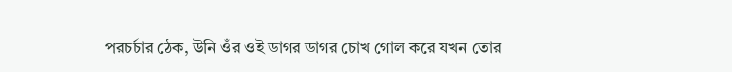পরচর্চার ঠেক, উনি ওঁর ওই ডাগর ডাগর চোখ গোল করে যখন তোর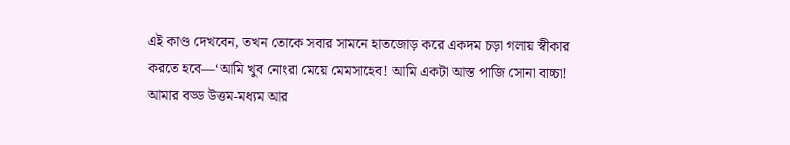এই কাণ্ড দেখবেন, তখন তোকে সবার সামনে হাতজোড় করে একদম চড়া গলায় স্বীকার করতে হবে—‘আমি খুব নোংরা মেয়ে মেমসাহেব! আমি একটা আস্ত পাজি সোনা বাচ্চা! আমার বড্ড উত্তম-মধ্যম আর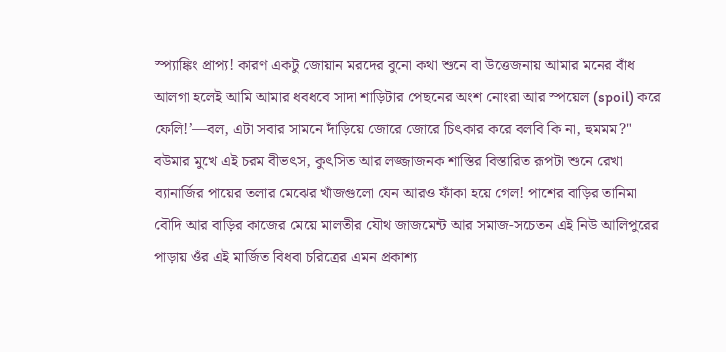স্প্যাঙ্কিং প্রাপ্য! কারণ একটু জোয়ান মরদের বুনো কথা শুনে বা উত্তেজনায় আমার মনের বাঁধ আলগা হলেই আমি আমার ধবধবে সাদা শাড়িটার পেছনের অংশ নোংরা আর স্পয়েল (spoil) করে ফেলি!’—বল, এটা সবার সামনে দাঁড়িয়ে জোরে জোরে চিৎকার করে বলবি কি না, হুমমম?"
বউমার মুখে এই চরম বীভৎস, কুৎসিত আর লজ্জাজনক শাস্তির বিস্তারিত রূপটা শুনে রেখা ব্যানার্জির পায়ের তলার মেঝের খাঁজগুলো যেন আরও ফাঁকা হয়ে গেল! পাশের বাড়ির তানিমা বৌদি আর বাড়ির কাজের মেয়ে মালতীর যৌথ জাজমেন্ট আর সমাজ-সচেতন এই নিউ আলিপুরের পাড়ায় ওঁর এই মার্জিত বিধবা চরিত্রের এমন প্রকাশ্য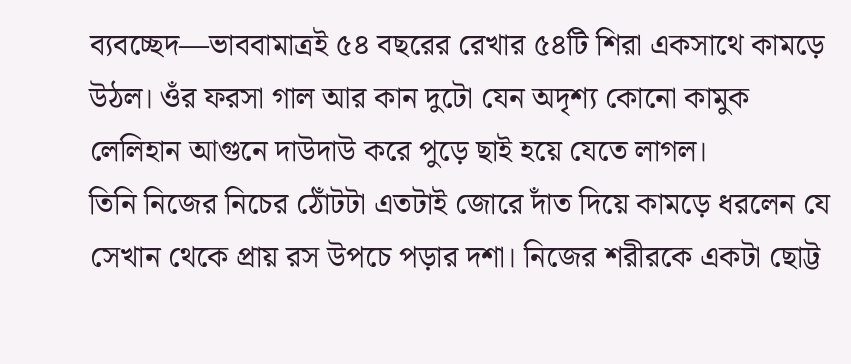ব্যবচ্ছেদ—ভাববামাত্রই ৫৪ বছরের রেখার ৫৪টি শিরা একসাথে কামড়ে উঠল। ওঁর ফরসা গাল আর কান দুটো যেন অদৃশ্য কোনো কামুক লেলিহান আগুনে দাউদাউ করে পুড়ে ছাই হয়ে যেতে লাগল।
তিনি নিজের নিচের ঠোঁটটা এতটাই জোরে দাঁত দিয়ে কামড়ে ধরলেন যে সেখান থেকে প্রায় রস উপচে পড়ার দশা। নিজের শরীরকে একটা ছোট্ট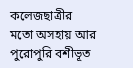কলেজছাত্রীর মতো অসহায় আর পুরোপুরি বশীভূত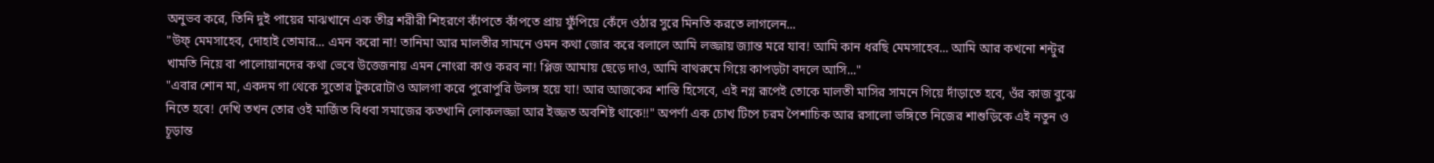অনুভব করে, তিনি দুই পায়ের মাঝখানে এক তীব্র শরীরী শিহরণে কাঁপতে কাঁপতে প্রায় ফুঁপিয়ে কেঁদে ওঠার সুরে মিনতি করতে লাগলেন...
"উফ্ মেমসাহেব, দোহাই তোমার... এমন করো না! তানিমা আর মালতীর সামনে ওমন কথা জোর করে বলালে আমি লজ্জায় জ্যান্ত মরে যাব! আমি কান ধরছি মেমসাহেব... আমি আর কখনো শন্টুর খামতি নিয়ে বা পালোয়ানদের কথা ভেবে উত্তেজনায় এমন নোংরা কাণ্ড করব না! প্লিজ আমায় ছেড়ে দাও, আমি বাথরুমে গিয়ে কাপড়টা বদলে আসি..."
"এবার শোন মা, একদম গা থেকে সুতোর টুকরোটাও আলগা করে পুরোপুরি উলঙ্গ হয়ে যা! আর আজকের শাস্তি হিসেবে, এই নগ্ন রূপেই তোকে মালতী মাসির সামনে গিয়ে দাঁড়াতে হবে, ওঁর কাজ বুঝে নিতে হবে! দেখি তখন তোর ওই মার্জিত বিধবা সমাজের কতখানি লোকলজ্জা আর ইজ্জত অবশিষ্ট থাকে!!" অপর্ণা এক চোখ টিপে চরম পৈশাচিক আর রসালো ভঙ্গিতে নিজের শাশুড়িকে এই নতুন ও চূড়ান্ত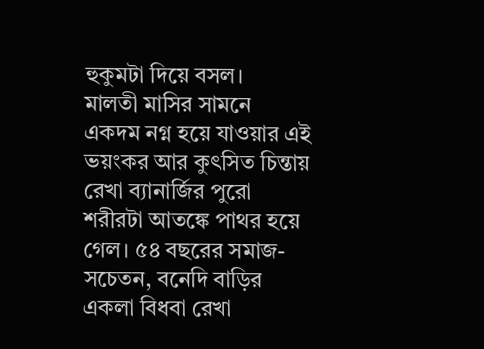হুকুমটা দিয়ে বসল।
মালতী মাসির সামনে একদম নগ্ন হয়ে যাওয়ার এই ভয়ংকর আর কুৎসিত চিন্তায় রেখা ব্যানার্জির পুরো শরীরটা আতঙ্কে পাথর হয়ে গেল। ৫৪ বছরের সমাজ-সচেতন, বনেদি বাড়ির একলা বিধবা রেখা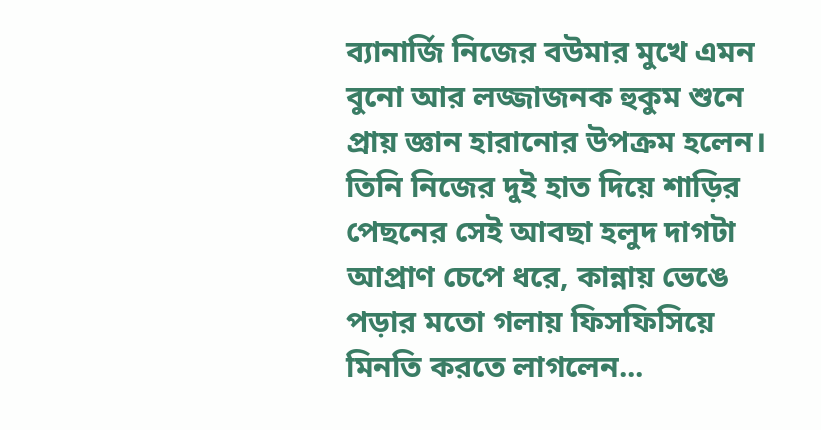ব্যানার্জি নিজের বউমার মুখে এমন বুনো আর লজ্জাজনক হুকুম শুনে প্রায় জ্ঞান হারানোর উপক্রম হলেন। তিনি নিজের দুই হাত দিয়ে শাড়ির পেছনের সেই আবছা হলুদ দাগটা আপ্রাণ চেপে ধরে, কান্নায় ভেঙে পড়ার মতো গলায় ফিসফিসিয়ে মিনতি করতে লাগলেন...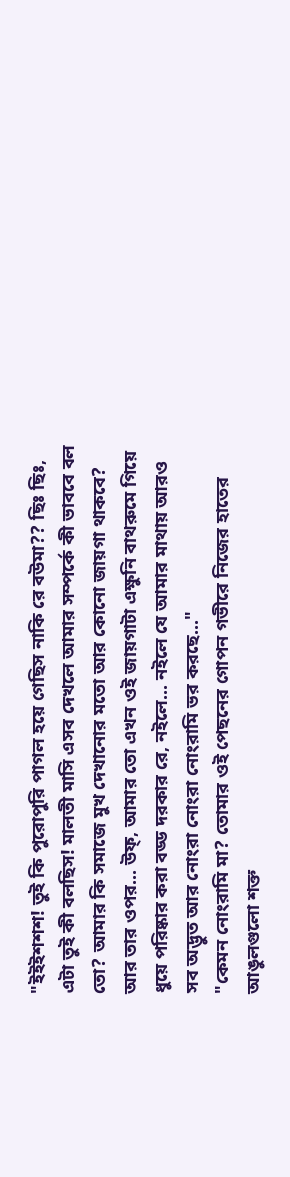"ইইইশশশ! তুই কি পুরোপুরি পাগল হয়ে গেছিস নাকি রে বউমা?? ছিঃ ছিঃ, এটা তুই কী বলছিস! মালতী মাসি এসব দেখলে আমার সম্পর্কে কী ভাববে বল তো? আমার কি সমাজে মুখ দেখানোর মতো আর কোনো জায়গা থাকবে? আর তার ওপর... উফ্, আমার তো এখন ওই জায়গাটা এক্ষুনি বাথরুমে গিয়ে ধুয়ে পরিষ্কার করা বড্ড দরকার রে, নইলে... নইলে যে আমার মাথায় আরও সব অদ্ভুত আর নোংরা নোংরা নোংরামি ভর করছে..."
"কেমন নোংরামি মা? তোমার ওই পেছনের গোপন গভীরে নিজের হাতের আঙুলগুলো শক্ত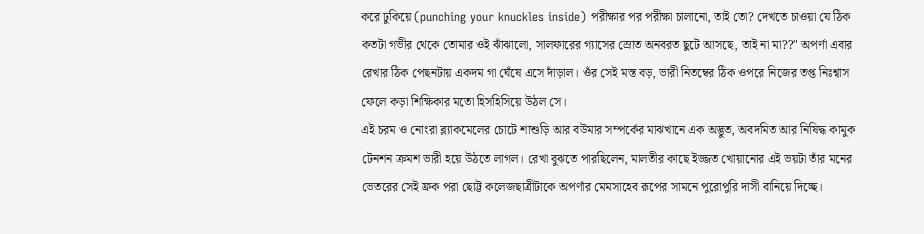করে ঢুকিয়ে (punching your knuckles inside) পরীক্ষার পর পরীক্ষা চালানো, তাই তো? দেখতে চাওয়া যে ঠিক কতটা গভীর থেকে তোমার ওই ঝাঁঝালো, সালফারের গ্যাসের স্রোত অনবরত ছুটে আসছে, তাই না মা??" অপর্ণা এবার রেখার ঠিক পেছনটায় একদম গা ঘেঁষে এসে দাঁড়াল। ওঁর সেই মস্ত বড়, ভারী নিতম্বের ঠিক ওপরে নিজের তপ্ত নিঃশ্বাস ফেলে কড়া শিক্ষিকার মতো হিসহিসিয়ে উঠল সে।
এই চরম ও নোংরা ব্ল্যাকমেলের চোটে শাশুড়ি আর বউমার সম্পর্কের মাঝখানে এক অদ্ভুত, অবদমিত আর নিষিদ্ধ কামুক টেনশন ক্রমশ ভারী হয়ে উঠতে লাগল। রেখা বুঝতে পারছিলেন, মালতীর কাছে ইজ্জত খোয়ানোর এই ভয়টা তাঁর মনের ভেতরের সেই ফ্রক পরা ছোট্ট কলেজছাত্রীটাকে অপর্ণার মেমসাহেব রূপের সামনে পুরোপুরি দাসী বানিয়ে দিচ্ছে।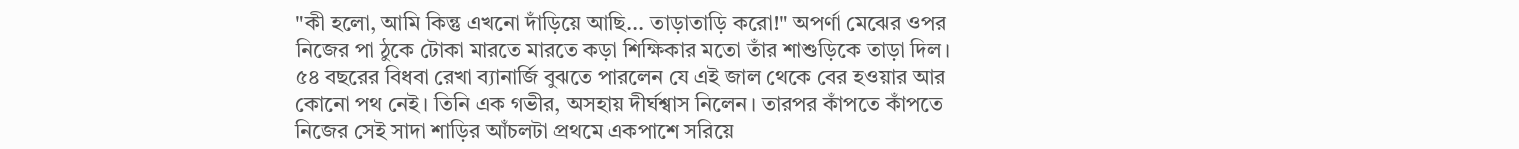"কী হলো, আমি কিন্তু এখনো দাঁড়িয়ে আছি... তাড়াতাড়ি করো!" অপর্ণা মেঝের ওপর নিজের পা ঠুকে টোকা মারতে মারতে কড়া শিক্ষিকার মতো তাঁর শাশুড়িকে তাড়া দিল।
৫৪ বছরের বিধবা রেখা ব্যানার্জি বুঝতে পারলেন যে এই জাল থেকে বের হওয়ার আর কোনো পথ নেই। তিনি এক গভীর, অসহায় দীর্ঘশ্বাস নিলেন। তারপর কাঁপতে কাঁপতে নিজের সেই সাদা শাড়ির আঁচলটা প্রথমে একপাশে সরিয়ে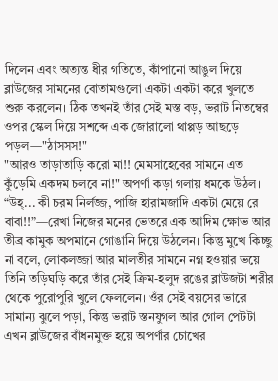দিলেন এবং অত্যন্ত ধীর গতিতে, কাঁপানো আঙুল দিয়ে ব্লাউজের সামনের বোতামগুলো একটা একটা করে খুলতে শুরু করলেন। ঠিক তখনই তাঁর সেই মস্ত বড়, ভরাট নিতম্বের ওপর স্কেল দিয়ে সশব্দে এক জোরালো থাপ্পড় আছড়ে পড়ল—"ঠাসসস!"
"আরও তাড়াতাড়ি করো মা!! মেমসাহেবের সামনে এত কুঁড়েমি একদম চলবে না!" অপর্ণা কড়া গলায় ধমকে উঠল।
“উহ্... কী চরম নির্লজ্জ, পাজি হারামজাদি একটা মেয়ে রে বাবা!!”—রেখা নিজের মনের ভেতরে এক আদিম ক্ষোভ আর তীব্র কামুক অপমানে গোঙানি দিয়ে উঠলেন। কিন্তু মুখে কিচ্ছু না বলে, লোকলজ্জা আর মালতীর সামনে নগ্ন হওয়ার ভয়ে তিনি তড়িঘড়ি করে তাঁর সেই ক্রিম-হলুদ রঙের ব্লাউজটা শরীর থেকে পুরোপুরি খুলে ফেললেন। ওঁর সেই বয়সের ভারে সামান্য ঝুলে পড়া, কিন্তু ভরাট স্তনযুগল আর গোল পেটটা এখন ব্লাউজের বাঁধনমুক্ত হয়ে অপর্ণার চোখের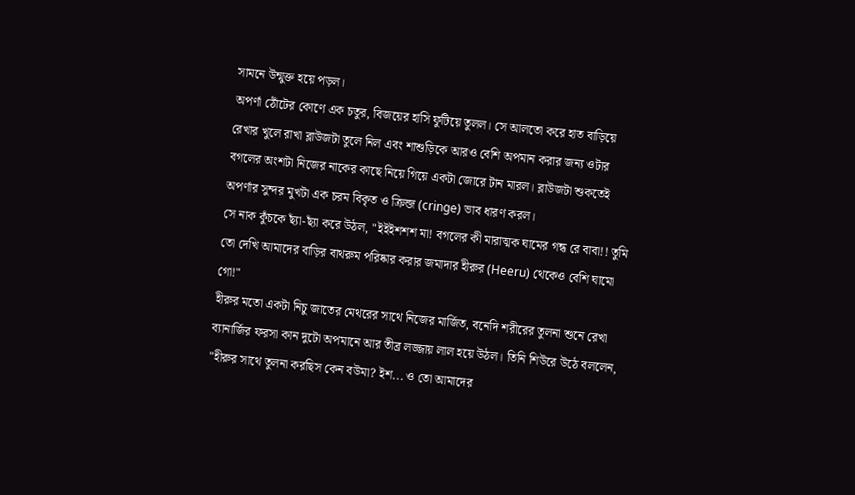সামনে উন্মুক্ত হয়ে পড়ল।
অপর্ণা ঠোঁটের কোণে এক চতুর, বিজয়ের হাসি ফুটিয়ে তুলল। সে আলতো করে হাত বাড়িয়ে রেখার খুলে রাখা ব্লাউজটা তুলে নিল এবং শাশুড়িকে আরও বেশি অপমান করার জন্য ওটার বগলের অংশটা নিজের নাকের কাছে নিয়ে গিয়ে একটা জোরে টান মারল। ব্লাউজটা শুকতেই অপর্ণার সুন্দর মুখটা এক চরম বিকৃত ও ক্রিন্জ (cringe) ভাব ধারণ করল।
সে নাক কুঁচকে ছ্যাঁ-ছ্যাঁ করে উঠল, "ইইইশশশ মা! বগলের কী মারাত্মক ঘামের গন্ধ রে বাবা!! তুমি তো দেখি আমাদের বাড়ির বাথরুম পরিষ্কার করার জমাদার হীরুর (Heeru) থেকেও বেশি ঘামো গো!"
হীরুর মতো একটা নিচু জাতের মেথরের সাথে নিজের মার্জিত, বনেদি শরীরের তুলনা শুনে রেখা ব্যানার্জির ফরসা কান দুটো অপমানে আর তীব্র লজ্জায় লাল হয়ে উঠল। তিনি শিউরে উঠে বললেন, "হীরুর সাথে তুলনা করছিস কেন বউমা? ইশ... ও তো আমাদের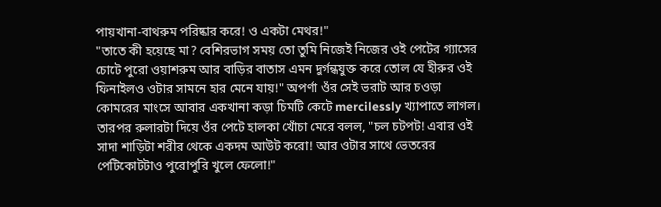পায়খানা-বাথরুম পরিষ্কার করে! ও একটা মেথর!"
"তাতে কী হয়েছে মা? বেশিরভাগ সময় তো তুমি নিজেই নিজের ওই পেটের গ্যাসের চোটে পুরো ওয়াশরুম আর বাড়ির বাতাস এমন দুর্গন্ধযুক্ত করে তোল যে হীরুর ওই ফিনাইলও ওটার সামনে হার মেনে যায়!" অপর্ণা ওঁর সেই ভরাট আর চওড়া কোমরের মাংসে আবার একখানা কড়া চিমটি কেটে mercilessly খ্যাপাতে লাগল। তারপর রুলারটা দিয়ে ওঁর পেটে হালকা খোঁচা মেরে বলল, "চল চটপট! এবার ওই সাদা শাড়িটা শরীর থেকে একদম আউট করো! আর ওটার সাথে ভেতরের পেটিকোটটাও পুরোপুরি খুলে ফেলো!"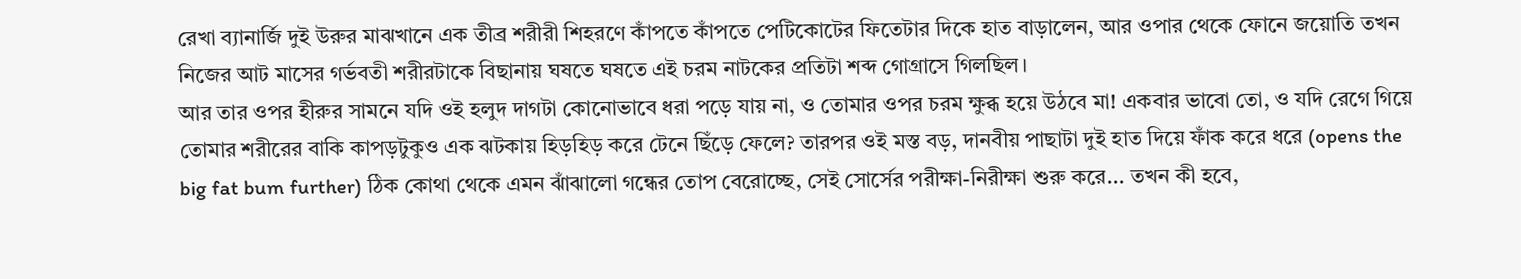রেখা ব্যানার্জি দুই উরুর মাঝখানে এক তীব্র শরীরী শিহরণে কাঁপতে কাঁপতে পেটিকোটের ফিতেটার দিকে হাত বাড়ালেন, আর ওপার থেকে ফোনে জয়োতি তখন নিজের আট মাসের গর্ভবতী শরীরটাকে বিছানায় ঘষতে ঘষতে এই চরম নাটকের প্রতিটা শব্দ গোগ্রাসে গিলছিল।
আর তার ওপর হীরুর সামনে যদি ওই হলুদ দাগটা কোনোভাবে ধরা পড়ে যায় না, ও তোমার ওপর চরম ক্ষুব্ধ হয়ে উঠবে মা! একবার ভাবো তো, ও যদি রেগে গিয়ে তোমার শরীরের বাকি কাপড়টুকুও এক ঝটকায় হিড়হিড় করে টেনে ছিঁড়ে ফেলে? তারপর ওই মস্ত বড়, দানবীয় পাছাটা দুই হাত দিয়ে ফাঁক করে ধরে (opens the big fat bum further) ঠিক কোথা থেকে এমন ঝাঁঝালো গন্ধের তোপ বেরোচ্ছে, সেই সোর্সের পরীক্ষা-নিরীক্ষা শুরু করে... তখন কী হবে,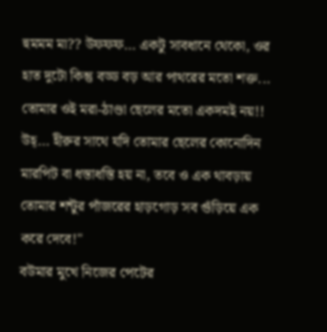হুমমম মা?? উফফফ... একটু সাবধানে থেকো, ওর হাত দুটো কিন্তু বড্ড বড় আর পাথরের মতো শক্ত... তোমার ওই মরা-ঠাণ্ডা ছেলের মতো একদমই নয়!! উহ্... হীরুর সাথে যদি তোমার ছেলের কোনোদিন মারপিট বা ধস্তাধস্তি হয় না, তবে ও এক থাবড়ায় তোমার শন্টুর পাঁজরের হাড়গোড় সব গুঁড়িয়ে এক করে দেবে!"
বউমার মুখে নিজের পেটের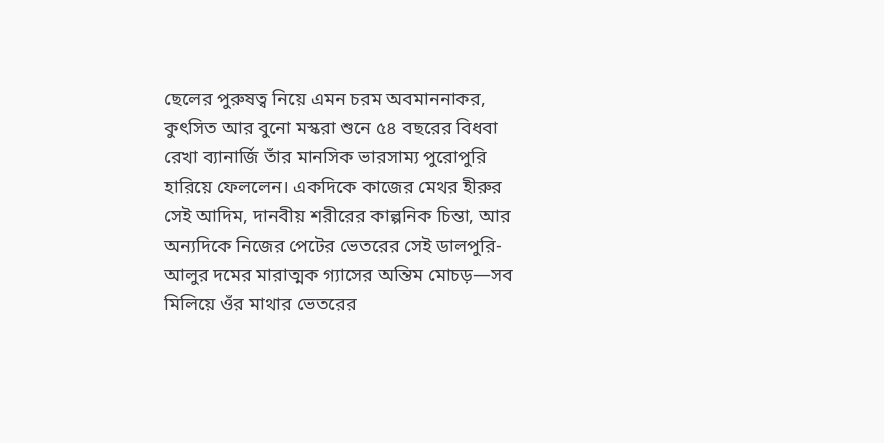ছেলের পুরুষত্ব নিয়ে এমন চরম অবমাননাকর, কুৎসিত আর বুনো মস্করা শুনে ৫৪ বছরের বিধবা রেখা ব্যানার্জি তাঁর মানসিক ভারসাম্য পুরোপুরি হারিয়ে ফেললেন। একদিকে কাজের মেথর হীরুর সেই আদিম, দানবীয় শরীরের কাল্পনিক চিন্তা, আর অন্যদিকে নিজের পেটের ভেতরের সেই ডালপুরি-আলুর দমের মারাত্মক গ্যাসের অন্তিম মোচড়—সব মিলিয়ে ওঁর মাথার ভেতরের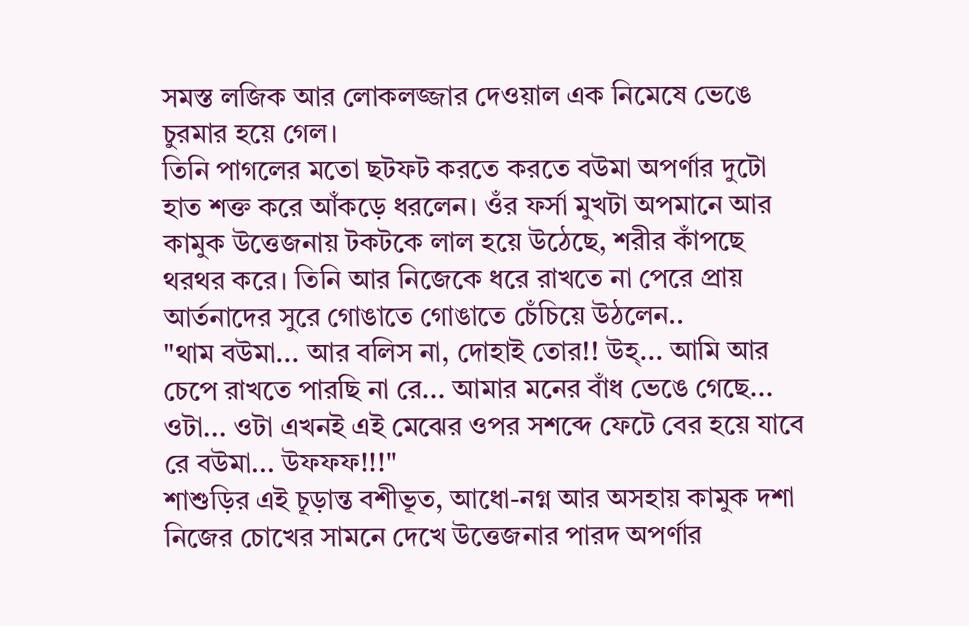সমস্ত লজিক আর লোকলজ্জার দেওয়াল এক নিমেষে ভেঙে চুরমার হয়ে গেল।
তিনি পাগলের মতো ছটফট করতে করতে বউমা অপর্ণার দুটো হাত শক্ত করে আঁকড়ে ধরলেন। ওঁর ফর্সা মুখটা অপমানে আর কামুক উত্তেজনায় টকটকে লাল হয়ে উঠেছে, শরীর কাঁপছে থরথর করে। তিনি আর নিজেকে ধরে রাখতে না পেরে প্রায় আর্তনাদের সুরে গোঙাতে গোঙাতে চেঁচিয়ে উঠলেন..
"থাম বউমা... আর বলিস না, দোহাই তোর!! উহ্... আমি আর চেপে রাখতে পারছি না রে... আমার মনের বাঁধ ভেঙে গেছে... ওটা... ওটা এখনই এই মেঝের ওপর সশব্দে ফেটে বের হয়ে যাবে রে বউমা... উফফফ!!!"
শাশুড়ির এই চূড়ান্ত বশীভূত, আধো-নগ্ন আর অসহায় কামুক দশা নিজের চোখের সামনে দেখে উত্তেজনার পারদ অপর্ণার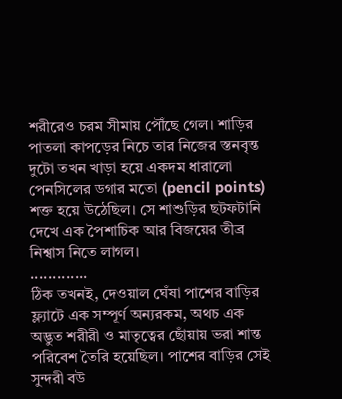শরীরেও চরম সীমায় পৌঁছে গেল। শাড়ির পাতলা কাপড়ের নিচে তার নিজের স্তনবৃন্ত দুটো তখন খাড়া হয়ে একদম ধারালো পেনসিলের ডগার মতো (pencil points) শক্ত হয়ে উঠেছিল। সে শাশুড়ির ছটফটানি দেখে এক পৈশাচিক আর বিজয়ের তীব্র নিশ্বাস নিতে লাগল।
.............
ঠিক তখনই, দেওয়াল ঘেঁষা পাশের বাড়ির ফ্ল্যাটে এক সম্পূর্ণ অন্যরকম, অথচ এক অদ্ভুত শরীরী ও মাতৃত্বের ছোঁয়ায় ভরা শান্ত পরিবেশ তৈরি হয়েছিল। পাশের বাড়ির সেই সুন্দরী বউ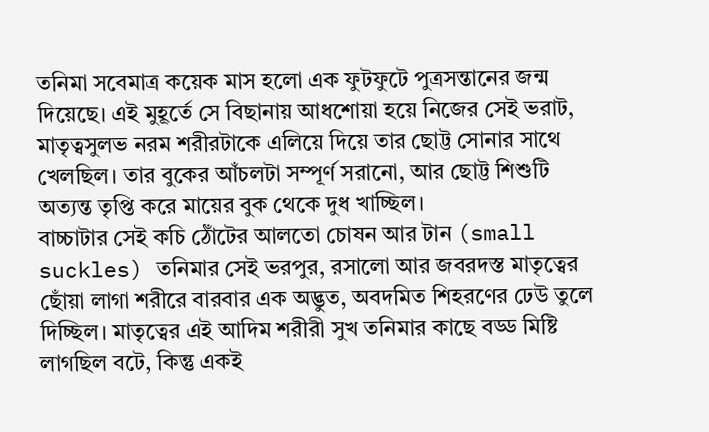তনিমা সবেমাত্র কয়েক মাস হলো এক ফুটফুটে পুত্রসন্তানের জন্ম দিয়েছে। এই মুহূর্তে সে বিছানায় আধশোয়া হয়ে নিজের সেই ভরাট, মাতৃত্বসুলভ নরম শরীরটাকে এলিয়ে দিয়ে তার ছোট্ট সোনার সাথে খেলছিল। তার বুকের আঁচলটা সম্পূর্ণ সরানো, আর ছোট্ট শিশুটি অত্যন্ত তৃপ্তি করে মায়ের বুক থেকে দুধ খাচ্ছিল।
বাচ্চাটার সেই কচি ঠোঁটের আলতো চোষন আর টান (small suckles) তনিমার সেই ভরপুর, রসালো আর জবরদস্ত মাতৃত্বের ছোঁয়া লাগা শরীরে বারবার এক অদ্ভুত, অবদমিত শিহরণের ঢেউ তুলে দিচ্ছিল। মাতৃত্বের এই আদিম শরীরী সুখ তনিমার কাছে বড্ড মিষ্টি লাগছিল বটে, কিন্তু একই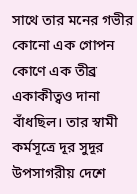সাথে তার মনের গভীর কোনো এক গোপন কোণে এক তীব্র একাকীত্বও দানা বাঁধছিল। তার স্বামী কর্মসূত্রে দূর সুদূর উপসাগরীয় দেশে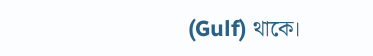(Gulf) থাকে।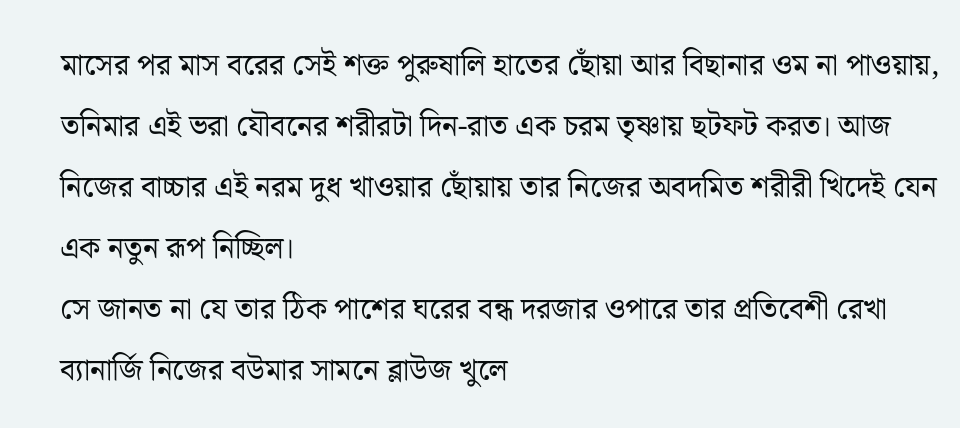মাসের পর মাস বরের সেই শক্ত পুরুষালি হাতের ছোঁয়া আর বিছানার ওম না পাওয়ায়, তনিমার এই ভরা যৌবনের শরীরটা দিন-রাত এক চরম তৃষ্ণায় ছটফট করত। আজ নিজের বাচ্চার এই নরম দুধ খাওয়ার ছোঁয়ায় তার নিজের অবদমিত শরীরী খিদেই যেন এক নতুন রূপ নিচ্ছিল।
সে জানত না যে তার ঠিক পাশের ঘরের বন্ধ দরজার ওপারে তার প্রতিবেশী রেখা ব্যানার্জি নিজের বউমার সামনে ব্লাউজ খুলে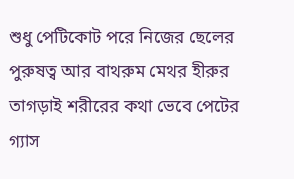শুধু পেটিকোট পরে নিজের ছেলের পুরুষত্ব আর বাথরুম মেথর হীরুর তাগড়াই শরীরের কথা ভেবে পেটের গ্যাস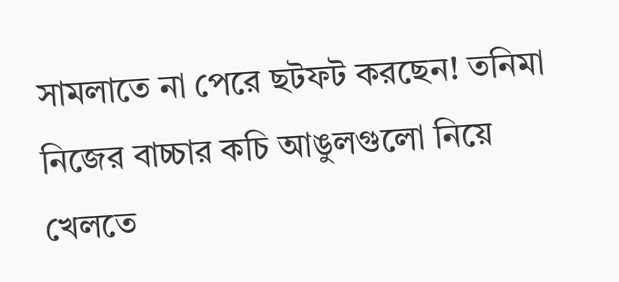সামলাতে না পেরে ছটফট করছেন! তনিমা নিজের বাচ্চার কচি আঙুলগুলো নিয়ে খেলতে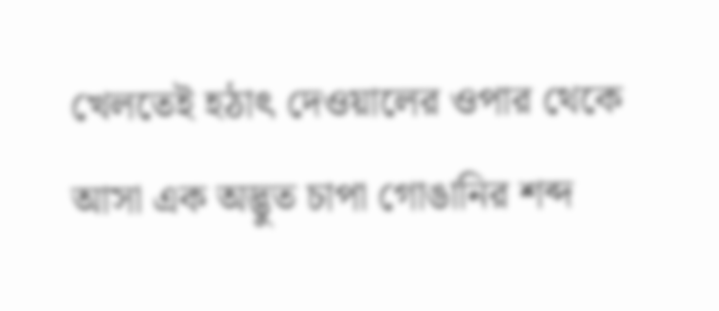খেলতেই হঠাৎ দেওয়ালের ওপার থেকে আসা এক অদ্ভুত চাপা গোঙানির শব্দ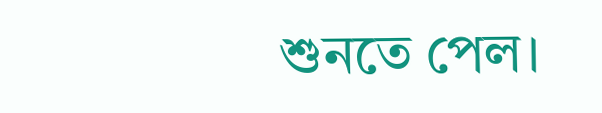শুনতে পেল।